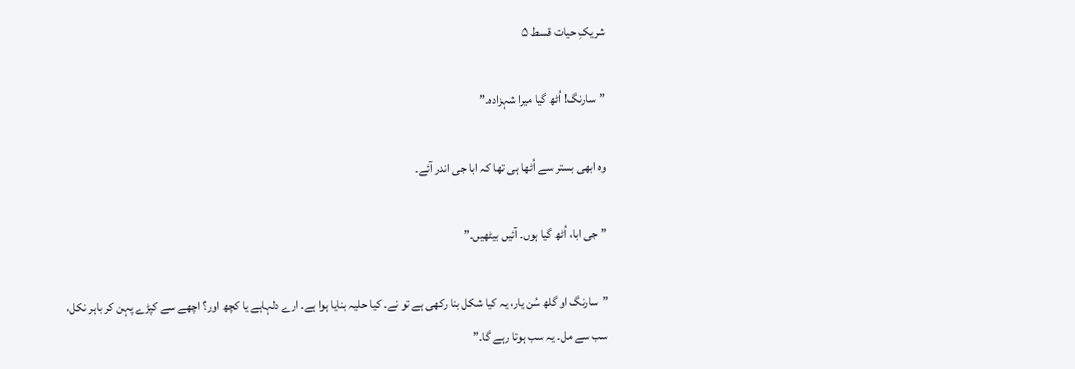شریکِ حیات قسط ۵

”سارنگ! اُٹھ گیا میرا شہزادہ۔”

وہ ابھی بستر سے اُٹھا ہی تھا کہ ابا جی اندر آئے۔

”جی ابا، اُٹھ گیا ہوں۔ آئیں بیٹھیں۔”

”سارنگ او گلھ سُن یار، یہ کیا شکل بنا رکھی ہے تو نے۔ کیا حلیہ بنایا ہوا ہے۔ ارے دلہاہے یا کچھ اور؟ اچھے سے کپڑے پہن کر باہر نکل، سب سے مل۔ یہ سب ہوتا رہے گا۔”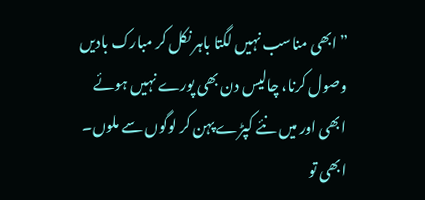”ابھی مناسب نہیں لگتا باہر نکل کر مبارک بادیں وصول کرنا، چالیس دن بھی پورے نہیں ہوئے ابھی اور میں نئے کپڑے پہن کر لوگوں سے ملوں۔ ابھی تو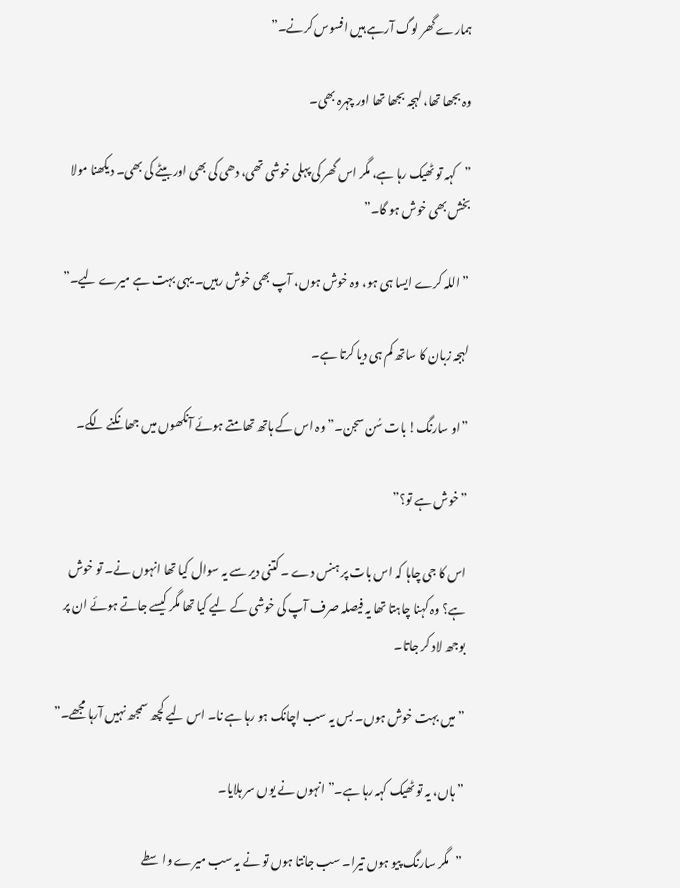ہمارے گھر لوگ آرہے ہیں افسوس کرنے۔”

وہ بجھا تھا، لہجہ بجھا تھا اور چہرہ بھی۔

”کہہ تو ٹھیک رہا ہے، مگر اس گھر کی پہلی خوشی تھی، دھی کی بھی اور بیٹے کی بھی۔ دیکھنا مولا بخش بھی خوش ہو گا۔”

”اللہ کرے ایسا ہی ہو، وہ خوش ہوں، آپ بھی خوش رہیں۔ یہی بہت ہے میرے لیے۔”

لہجہ زبان کا ساتھ کم ہی دیا کرتا ہے۔

”او سارنگ! بات سُن سجن۔” وہ اس کے ہاتھ تھامتے ہوئے آنکھوں میں جھانکنے لگے۔

”خوش ہے تو؟”

اس کا جی چاہا کہ اس بات پر ہنس دے ۔ کتنی دیر سے یہ سوال کیا تھا انہوں نے۔ تو خوش ہے؟ وہ کہنا چاہتا تھا یہ فیصلہ صرف آپ کی خوشی کے لیے کیا تھا مگر کیسے جاتے ہوئے ان پر بوجھ لاد کر جاتا۔

”میں بہت خوش ہوں۔ بس یہ سب اچانک ہو رہا ہے نا۔ اس لیے کچھ سمجھ نہیں آرہا مجھے۔”

”ہاں، یہ تو ٹھیک کہہ رہا ہے۔” انہوں نے یوں سر ہلایا۔

”مگر سارنگ پیو ہوں تیرا۔ سب جانتا ہوں تو نے یہ سب میرے واسطے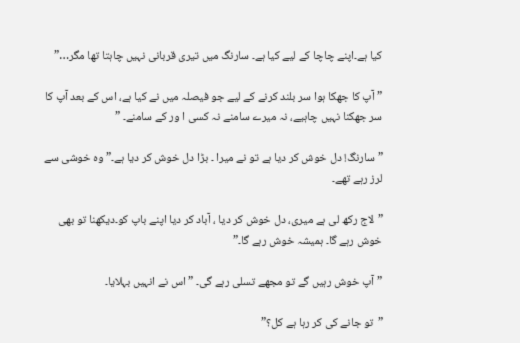کیا ہے۔اپنے چاچا کے لیے کیا ہے۔ سارنگ میں تیری قربانی نہیں چاہتا تھا مگر…”

”آپ کا جھکا ہوا سر بلند کرنے کے لیے جو فیصلہ میں نے کیا ہے، اس کے بعد آپ کا سر جھکنا نہیں چاہیے، نہ میرے سامنے نہ کسی ا ور کے سامنے۔ ”

”سارنگ! دل خوش کر دیا ہے تو نے میرا ۔ بڑا دل خوش کر دیا ہے۔” وہ خوشی سے لرز رہے تھے۔

”لاج رکھ لی ہے میری، دل خوش کر دیا ، آباد کر دیا اپنے باپ کو۔دیکھنا تو بھی خوش رہے گا۔ ہمیشہ خوش رہے گا۔”

”آپ خوش رہیں گے تو مجھے تسلی رہے گی۔ ” اس نے انہیں بہلایا۔

”تو جانے کی کر رہا ہے کل؟”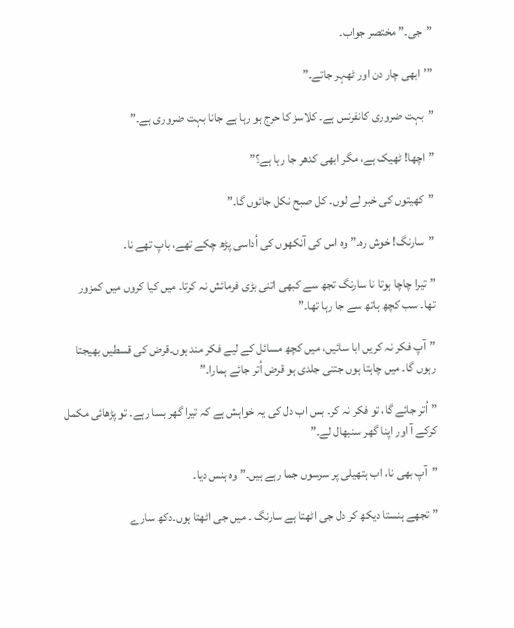”جی۔” مختصر جواب۔

”’ابھی چار دن اور ٹھہر جاتے۔”

”بہت ضروری کانفرنس ہے۔ کلاسز کا حرج ہو رہا ہے جانا بہت ضروری ہے۔”

”اچھا! ٹھیک ہے، مگر ابھی کدھر جا رہا ہے؟”

”کھیتوں کی خبر لے لوں۔ کل صبح نکل جائوں گا۔”

”سارنگ! خوش رہ۔” وہ اس کی آنکھوں کی اُداسی پڑھ چکے تھے، باپ تھے نا۔

”تیرا چاچا ہوتا نا سارنگ تجھ سے کبھی اتنی بڑی فرمائش نہ کرتا۔ میں کیا کروں میں کمزور تھا۔ سب کچھ ہاتھ سے جا رہا تھا۔”

”آپ فکر نہ کریں ابا سائیں، میں کچھ مسائل کے لیے فکر مند ہوں۔قرض کی قسطیں بھیجتا رہوں گا۔ میں چاہتا ہوں جتنی جلدی ہو قرض اُتر جائے ہمارا۔”

”اُتر جائے گا، تو فکر نہ کر۔ بس اب دل کی یہ خواہش ہے کہ تیرا گھر بسا رہے۔ تو پڑھائی مکمل کرکے آ اور اپنا گھر سنبھال لے۔”

”آپ بھی نا، اب ہتھیلی پر سرسوں جما رہے ہیں۔” وہ ہنس دیا۔

”تجھے ہنستا دیکھ کر دل جی اٹھتا ہے سارنگ ۔ میں جی اٹھتا ہوں۔دکھ سارے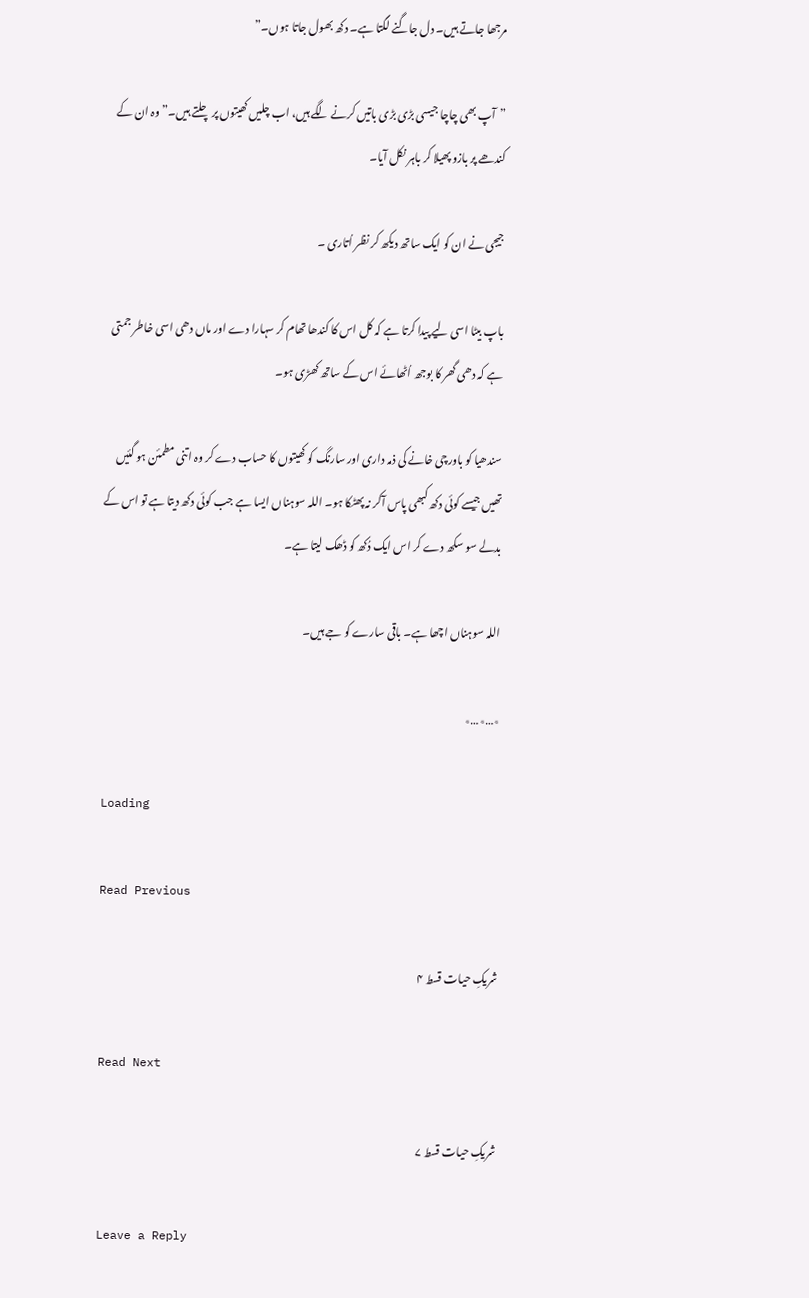مرجھا جاتے ہیں۔ دل جاگنے لگتا ہے۔ دکھ بھول جاتا ہوں۔”

”آپ بھی چاچا جیسی بڑی بڑی باتیں کرنے لگے ہیں، اب چلیں کھیتوں پر چلتے ہیں۔” وہ ان کے کندھے پر بازو پھیلا کر باہر نکل آیا۔

جیجی نے ان کو ایک ساتھ دیکھ کر نظر اُتاری ۔

باپ بیٹا اسی لیے پیدا کرتا ہے کہ کل اس کا کندھا تھام کر سہارا دے اور ماں دھی اسی خاطر جمتی ہے کہ دھی گھر کا بوجھ اُٹھائے اس کے ساتھ کھڑی ہو۔

سندھیا کو باورچی خانے کی ذمہ داری اور سارنگ کو کھیتوں کا حساب دے کر وہ اتنی مطمئن ہو گئیں تھیں جیسے کوئی دکھ کبھی پاس آکر نہ پھٹکا ہو۔ اللہ سوہناں ایسا ہے جب کوئی دکھ دیتا ہے تو اس کے بدلے سو سکھ دے کر اس ایک دُکھ کو ڈھک لیتا ہے۔

اللہ سوہناں اچھا ہے۔ باقی سارے کو جے ہیں۔

٭…٭…٭

Loading

Read Previous

شریکِ حیات قسط ۴

Read Next

شریکِ حیات قسط ۷

Leave a Reply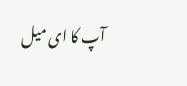آپ کا ای میل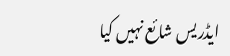ایڈریس شائع نہیں کیا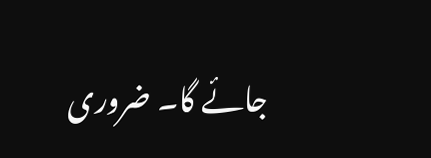جائے گا۔ ضروری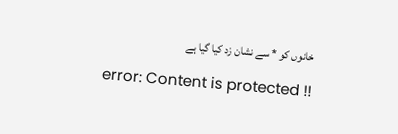خانوں کو * سے نشان زد کیا گیا ہے

error: Content is protected !!